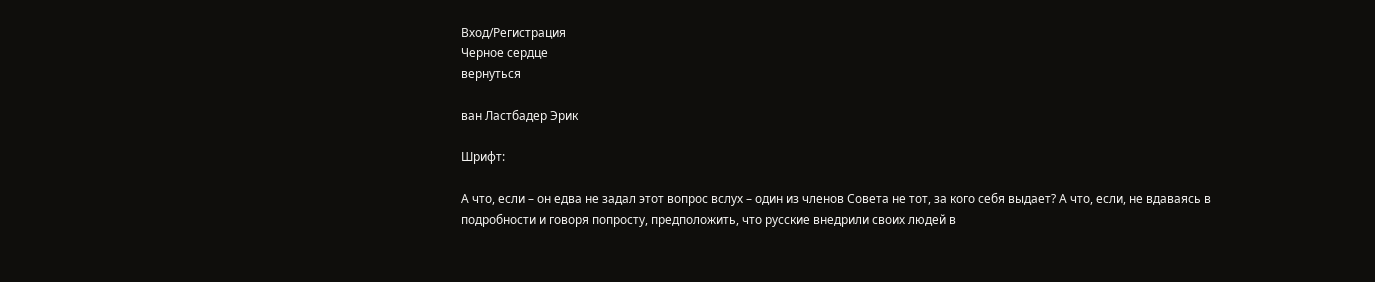Вход/Регистрация
Черное сердце
вернуться

ван Ластбадер Эрик

Шрифт:

А что, если – он едва не задал этот вопрос вслух – один из членов Совета не тот, за кого себя выдает? А что, если, не вдаваясь в подробности и говоря попросту, предположить, что русские внедрили своих людей в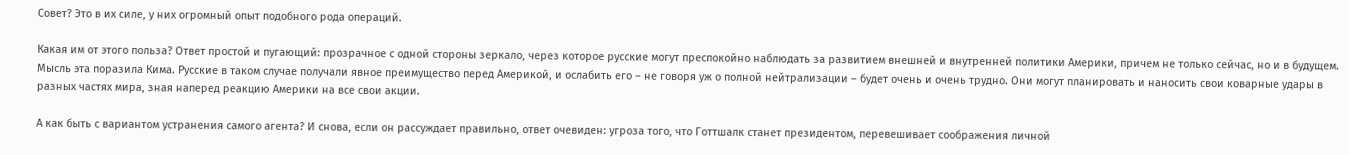Совет? Это в их силе, у них огромный опыт подобного рода операций.

Какая им от этого польза? Ответ простой и пугающий: прозрачное с одной стороны зеркало, через которое русские могут преспокойно наблюдать за развитием внешней и внутренней политики Америки, причем не только сейчас, но и в будущем. Мысль эта поразила Кима. Русские в таком случае получали явное преимущество перед Америкой, и ослабить его – не говоря уж о полной нейтрализации – будет очень и очень трудно. Они могут планировать и наносить свои коварные удары в разных частях мира, зная наперед реакцию Америки на все свои акции.

А как быть с вариантом устранения самого агента? И снова, если он рассуждает правильно, ответ очевиден: угроза того, что Готтшалк станет президентом, перевешивает соображения личной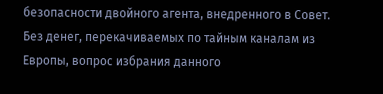безопасности двойного агента, внедренного в Совет. Без денег, перекачиваемых по тайным каналам из Европы, вопрос избрания данного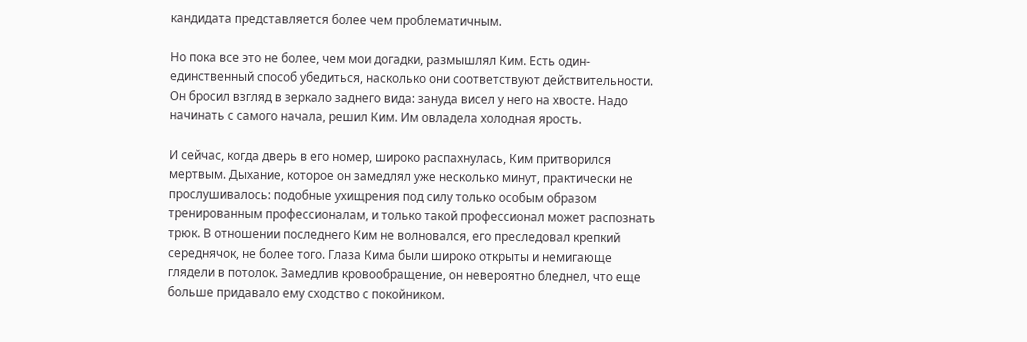кандидата представляется более чем проблематичным.

Но пока все это не более, чем мои догадки, размышлял Ким. Есть один-единственный способ убедиться, насколько они соответствуют действительности. Он бросил взгляд в зеркало заднего вида: зануда висел у него на хвосте. Надо начинать с самого начала, решил Ким. Им овладела холодная ярость.

И сейчас, когда дверь в его номер, широко распахнулась, Ким притворился мертвым. Дыхание, которое он замедлял уже несколько минут, практически не прослушивалось: подобные ухищрения под силу только особым образом тренированным профессионалам, и только такой профессионал может распознать трюк. В отношении последнего Ким не волновался, его преследовал крепкий середнячок, не более того. Глаза Кима были широко открыты и немигающе глядели в потолок. Замедлив кровообращение, он невероятно бледнел, что еще больше придавало ему сходство с покойником.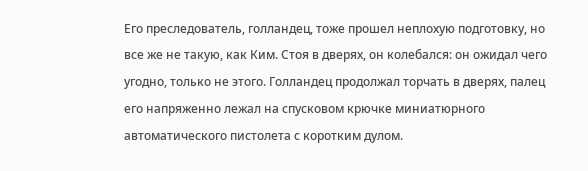Его преследователь, голландец, тоже прошел неплохую подготовку, но все же не такую, как Ким. Стоя в дверях, он колебался: он ожидал чего угодно, только не этого. Голландец продолжал торчать в дверях, палец его напряженно лежал на спусковом крючке миниатюрного автоматического пистолета с коротким дулом.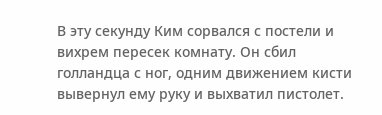В эту секунду Ким сорвался с постели и вихрем пересек комнату. Он сбил голландца с ног, одним движением кисти вывернул ему руку и выхватил пистолет.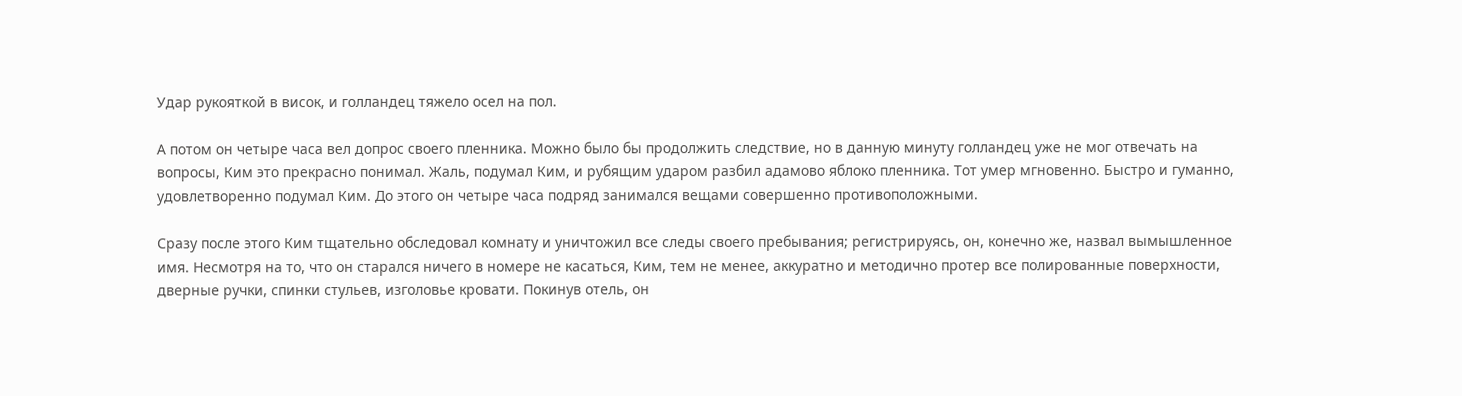Удар рукояткой в висок, и голландец тяжело осел на пол.

А потом он четыре часа вел допрос своего пленника. Можно было бы продолжить следствие, но в данную минуту голландец уже не мог отвечать на вопросы, Ким это прекрасно понимал. Жаль, подумал Ким, и рубящим ударом разбил адамово яблоко пленника. Тот умер мгновенно. Быстро и гуманно, удовлетворенно подумал Ким. До этого он четыре часа подряд занимался вещами совершенно противоположными.

Сразу после этого Ким тщательно обследовал комнату и уничтожил все следы своего пребывания; регистрируясь, он, конечно же, назвал вымышленное имя. Несмотря на то, что он старался ничего в номере не касаться, Ким, тем не менее, аккуратно и методично протер все полированные поверхности, дверные ручки, спинки стульев, изголовье кровати. Покинув отель, он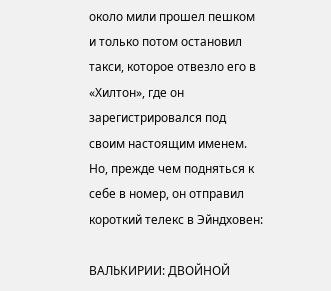около мили прошел пешком и только потом остановил такси, которое отвезло его в «Хилтон», где он зарегистрировался под своим настоящим именем. Но, прежде чем подняться к себе в номер, он отправил короткий телекс в Эйндховен:

ВАЛЬКИРИИ: ДВОЙНОЙ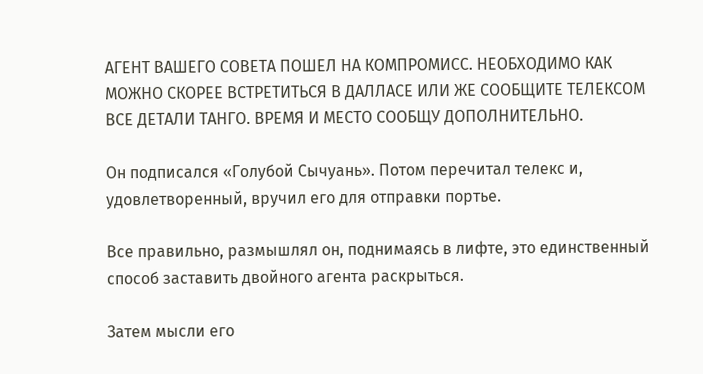АГЕНТ ВАШЕГО СОВЕТА ПОШЕЛ НА КОМПРОМИСС. НЕОБХОДИМО КАК МОЖНО СКОРЕЕ ВСТРЕТИТЬСЯ В ДАЛЛАСЕ ИЛИ ЖЕ СООБЩИТЕ ТЕЛЕКСОМ ВСЕ ДЕТАЛИ ТАНГО. ВРЕМЯ И МЕСТО СООБЩУ ДОПОЛНИТЕЛЬНО.

Он подписался «Голубой Сычуань». Потом перечитал телекс и, удовлетворенный, вручил его для отправки портье.

Все правильно, размышлял он, поднимаясь в лифте, это единственный способ заставить двойного агента раскрыться.

Затем мысли его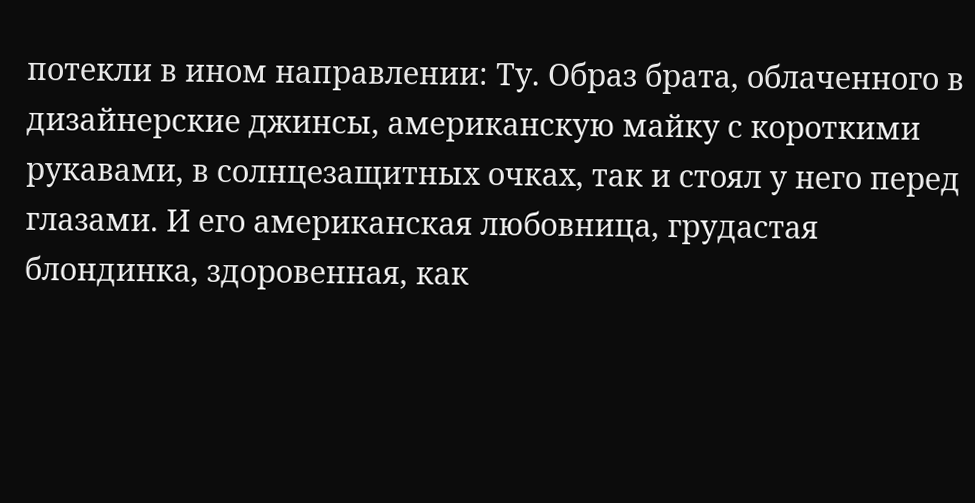потекли в ином направлении: Ту. Образ брата, облаченного в дизайнерские джинсы, американскую майку с короткими рукавами, в солнцезащитных очках, так и стоял у него перед глазами. И его американская любовница, грудастая блондинка, здоровенная, как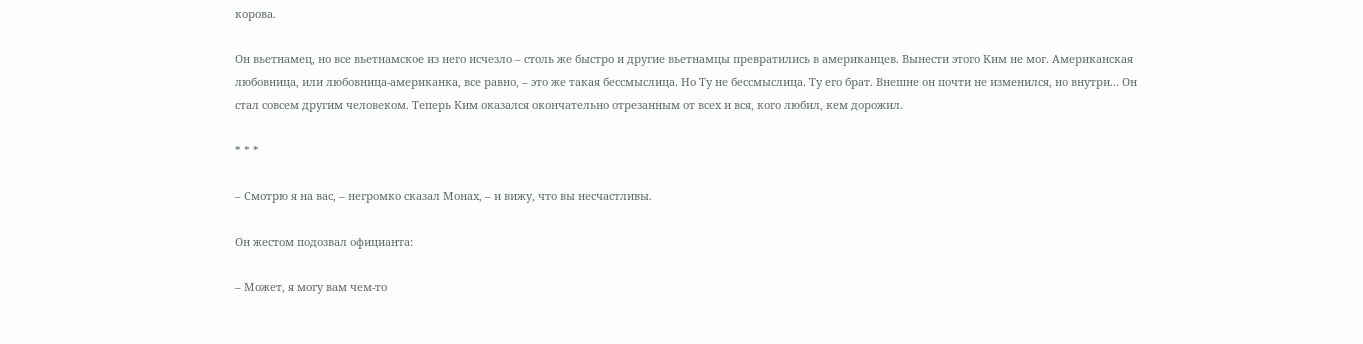корова.

Он вьетнамец, но все вьетнамское из него исчезло – столь же быстро и другие вьетнамцы превратились в американцев. Вынести этого Ким не мог. Американская любовница, или любовница-американка, все равно, – это же такая бессмыслица. Но Ту не бессмыслица. Ту его брат. Внешне он почти не изменился, но внутри... Он стал совсем другим человеком. Теперь Ким оказался окончательно отрезанным от всех и вся, кого любил, кем дорожил.

* * *

– Смотрю я на вас, – негромко сказал Монах, – и вижу, что вы несчастливы.

Он жестом подозвал официанта:

– Может, я могу вам чем-то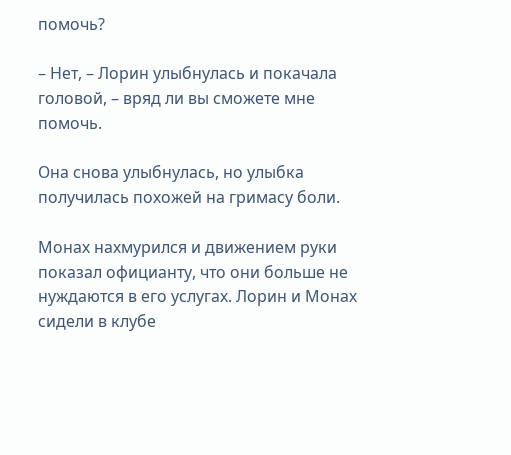помочь?

– Нет, – Лорин улыбнулась и покачала головой, – вряд ли вы сможете мне помочь.

Она снова улыбнулась, но улыбка получилась похожей на гримасу боли.

Монах нахмурился и движением руки показал официанту, что они больше не нуждаются в его услугах. Лорин и Монах сидели в клубе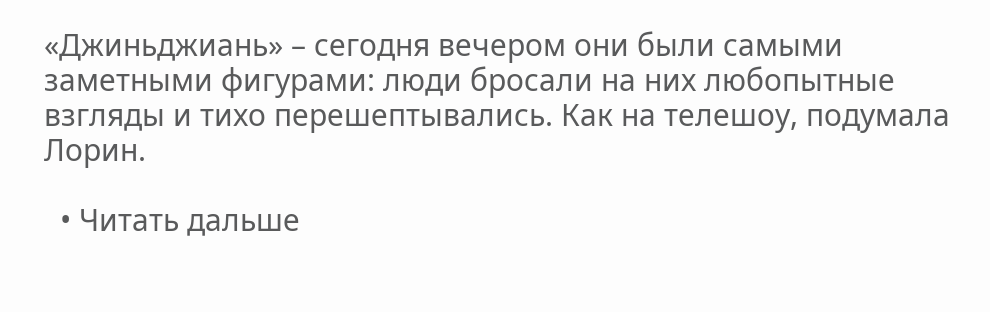«Джиньджиань» – сегодня вечером они были самыми заметными фигурами: люди бросали на них любопытные взгляды и тихо перешептывались. Как на телешоу, подумала Лорин.

  • Читать дальше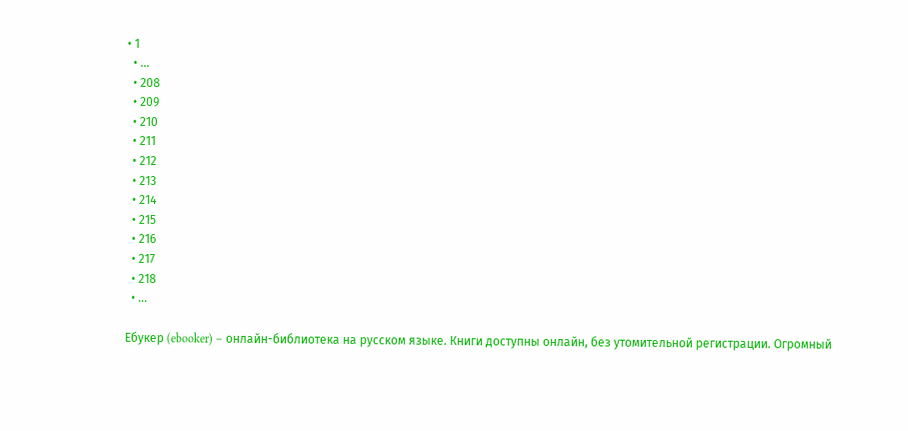• 1
  • ...
  • 208
  • 209
  • 210
  • 211
  • 212
  • 213
  • 214
  • 215
  • 216
  • 217
  • 218
  • ...

Ебукер (ebooker) – онлайн-библиотека на русском языке. Книги доступны онлайн, без утомительной регистрации. Огромный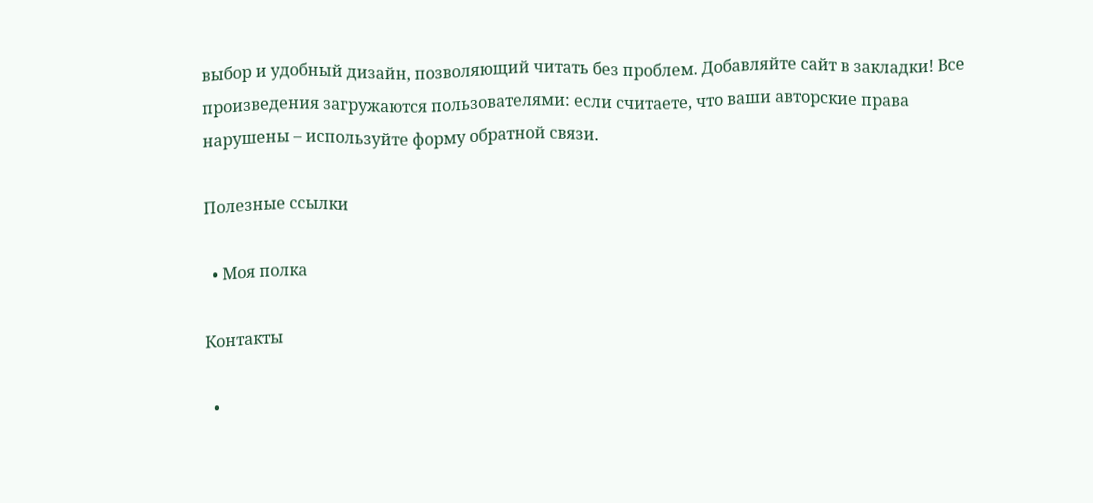выбор и удобный дизайн, позволяющий читать без проблем. Добавляйте сайт в закладки! Все произведения загружаются пользователями: если считаете, что ваши авторские права нарушены – используйте форму обратной связи.

Полезные ссылки

  • Моя полка

Контакты

  •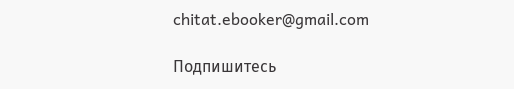chitat.ebooker@gmail.com

Подпишитесь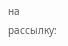на рассылку: